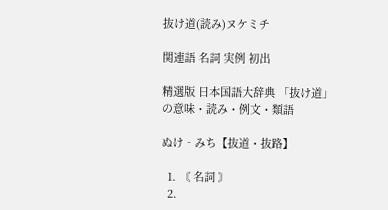抜け道(読み)ヌケミチ

関連語 名詞 実例 初出

精選版 日本国語大辞典 「抜け道」の意味・読み・例文・類語

ぬけ‐みち【抜道・抜路】

  1. 〘 名詞 〙
  2.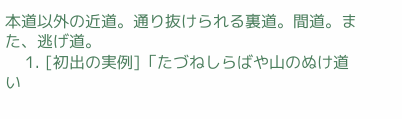本道以外の近道。通り抜けられる裏道。間道。また、逃げ道。
    1. [初出の実例]「たづねしらばや山のぬけ道 い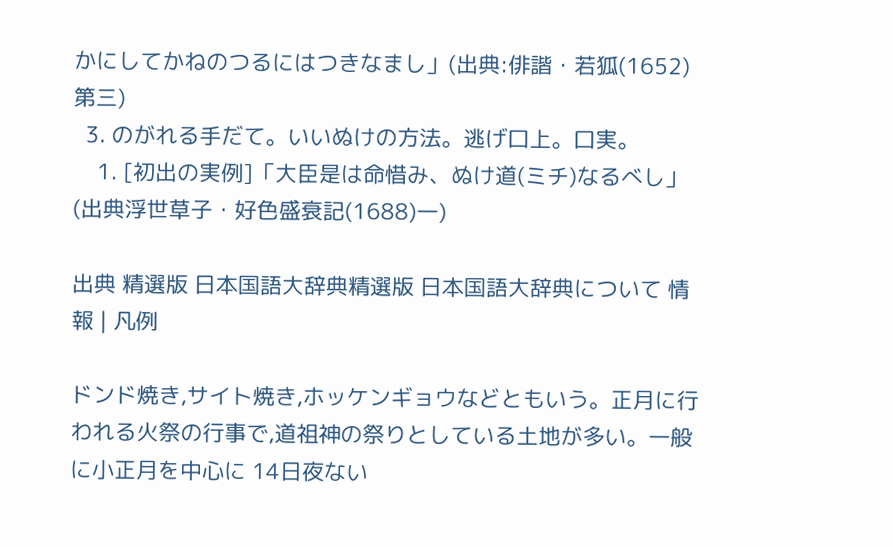かにしてかねのつるにはつきなまし」(出典:俳諧・若狐(1652)第三)
  3. のがれる手だて。いいぬけの方法。逃げ口上。口実。
    1. [初出の実例]「大臣是は命惜み、ぬけ道(ミチ)なるべし」(出典浮世草子・好色盛衰記(1688)一)

出典 精選版 日本国語大辞典精選版 日本国語大辞典について 情報 | 凡例

ドンド焼き,サイト焼き,ホッケンギョウなどともいう。正月に行われる火祭の行事で,道祖神の祭りとしている土地が多い。一般に小正月を中心に 14日夜ない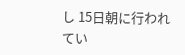し 15日朝に行われてい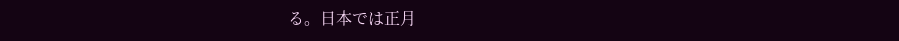る。日本では正月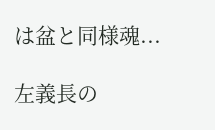は盆と同様魂...

左義長の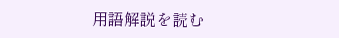用語解説を読む